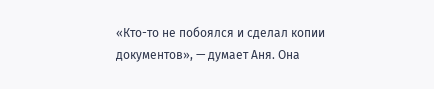«Кто-то не побоялся и сделал копии документов», — думает Аня. Она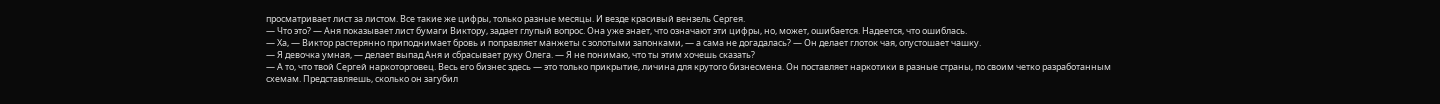просматривает лист за листом. Все такие же цифры, только разные месяцы. И везде красивый вензель Сергея.
— Что это? — Аня показывает лист бумаги Виктору, задает глупый вопрос. Она уже знает, что означают эти цифры, но, может, ошибается. Надеется, что ошиблась.
— Ха, — Виктор растерянно приподнимает бровь и поправляет манжеты с золотыми запонками, — а сама не догадалась? — Он делает глоток чая, опустошает чашку.
— Я девочка умная, — делает выпад Аня и сбрасывает руку Олега. — Я не понимаю, что ты этим хочешь сказать?
— А то, что твой Сергей наркоторговец. Весь его бизнес здесь — это только прикрытие, личина для крутого бизнесмена. Он поставляет наркотики в разные страны, по своим четко разработанным схемам. Представляешь, сколько он загубил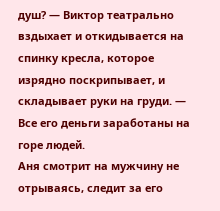душ? — Виктор театрально вздыхает и откидывается на спинку кресла, которое изрядно поскрипывает, и складывает руки на груди. — Все его деньги заработаны на горе людей.
Аня смотрит на мужчину не отрываясь, следит за его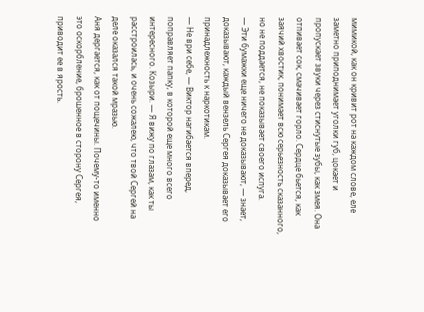мимикой, как он кривит рот на каждом слове, еле заметно приподнимает уголки губ, цокает и пропускает звуки через стиснутые зубы, как змея. Она отпивает сок, смачивает горло. Сердце бьется, как заячий хвостик, понимает всю серьезность сказанного, но не поддается, не показывает своего испуга.
— Эти бумажки еще ничего не доказывают, — знает, доказывают, каждый вензель Сергея доказывает его принадлежность к наркотикам.
— Не ври себе, — Виктор нагибается вперед, поправляет папку, в которой еще много всего интересного. Козыри. — Я вижу по глазам, как ты расстроилась, и очень сожалею, что твой Сергей на деле оказался такой мразью.
Аня дергается, как от пощечины. Почему-то именно это оскорбление, брошенное в сторону Сергея, приводит ее в ярость.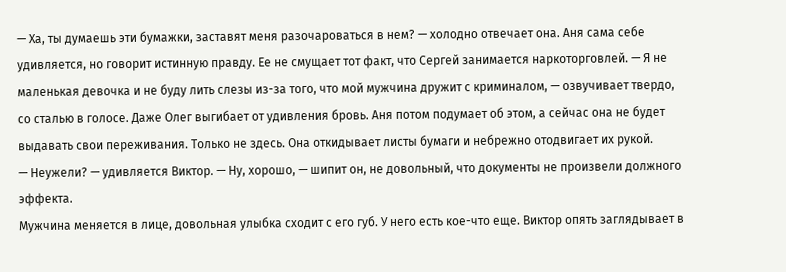— Ха, ты думаешь эти бумажки, заставят меня разочароваться в нем? — холодно отвечает она. Аня сама себе удивляется, но говорит истинную правду. Ее не смущает тот факт, что Сергей занимается наркоторговлей. — Я не маленькая девочка и не буду лить слезы из-за того, что мой мужчина дружит с криминалом, — озвучивает твердо, со сталью в голосе. Даже Олег выгибает от удивления бровь. Аня потом подумает об этом, а сейчас она не будет выдавать свои переживания. Только не здесь. Она откидывает листы бумаги и небрежно отодвигает их рукой.
— Неужели? — удивляется Виктор. — Ну, хорошо, — шипит он, не довольный, что документы не произвели должного эффекта.
Мужчина меняется в лице, довольная улыбка сходит с его губ. У него есть кое-что еще. Виктор опять заглядывает в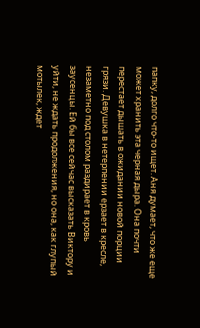папку, долго что-то ищет. Аня думает, что же еще может хранить эта черная дыра. Она почти перестает дышать в ожидании новой порции грязи. Девушка в нетерпении ерзает в кресле, незаметно под столом раздирает в кровь заусенцы. Ей бы все сейчас высказать Виктору и уйти, не ждать продолжения, но она, как глупый мотылек, ждет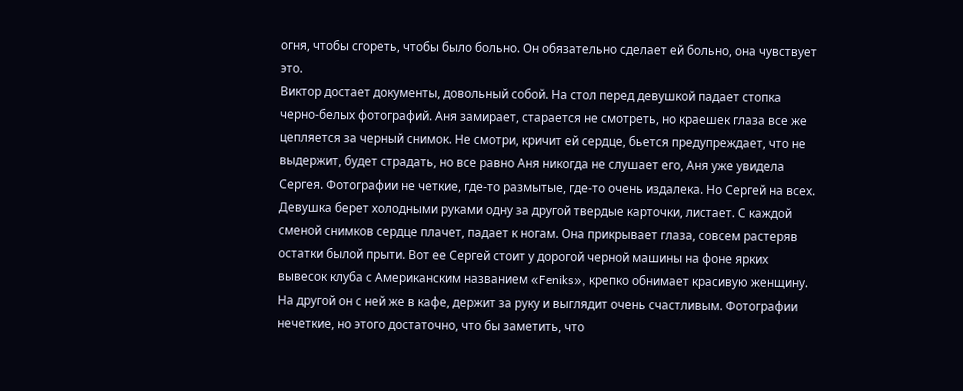огня, чтобы сгореть, чтобы было больно. Он обязательно сделает ей больно, она чувствует это.
Виктор достает документы, довольный собой. На стол перед девушкой падает стопка черно-белых фотографий. Аня замирает, старается не смотреть, но краешек глаза все же цепляется за черный снимок. Не смотри, кричит ей сердце, бьется предупреждает, что не выдержит, будет страдать, но все равно Аня никогда не слушает его, Аня уже увидела Сергея. Фотографии не четкие, где-то размытые, где-то очень издалека. Но Сергей на всех. Девушка берет холодными руками одну за другой твердые карточки, листает. С каждой сменой снимков сердце плачет, падает к ногам. Она прикрывает глаза, совсем растеряв остатки былой прыти. Вот ее Сергей стоит у дорогой черной машины на фоне ярких вывесок клуба с Американским названием «Feniks», крепко обнимает красивую женщину. На другой он с ней же в кафе, держит за руку и выглядит очень счастливым. Фотографии нечеткие, но этого достаточно, что бы заметить, что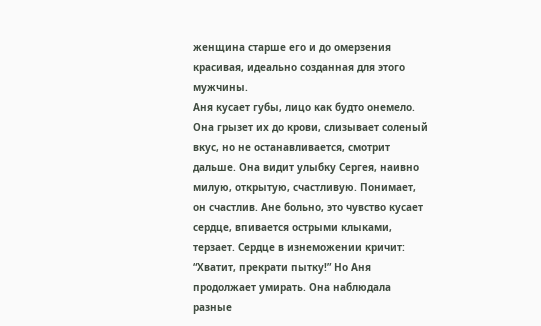женщина старше его и до омерзения красивая, идеально созданная для этого мужчины.
Аня кусает губы, лицо как будто онемело. Она грызет их до крови, слизывает соленый вкус, но не останавливается, смотрит дальше. Она видит улыбку Сергея, наивно милую, открытую, счастливую. Понимает, он счастлив. Ане больно, это чувство кусает сердце, впивается острыми клыками, терзает. Сердце в изнеможении кричит: “Хватит, прекрати пытку!” Но Аня продолжает умирать. Она наблюдала разные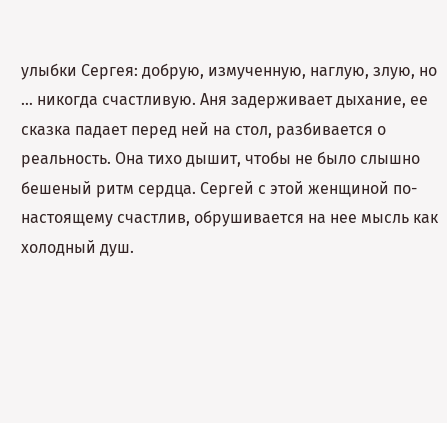улыбки Сергея: добрую, измученную, наглую, злую, но … никогда счастливую. Аня задерживает дыхание, ее сказка падает перед ней на стол, разбивается о реальность. Она тихо дышит, чтобы не было слышно бешеный ритм сердца. Сергей с этой женщиной по-настоящему счастлив, обрушивается на нее мысль как холодный душ.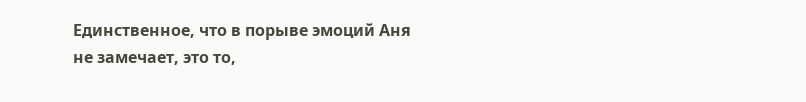Единственное, что в порыве эмоций Аня не замечает, это то,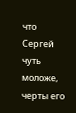что Сергей чуть моложе, черты его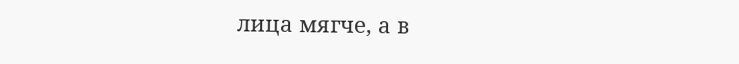лица мягче, а в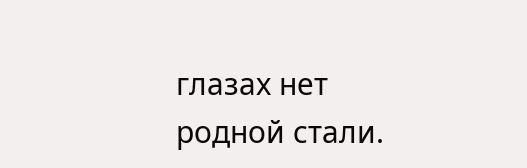глазах нет родной стали.